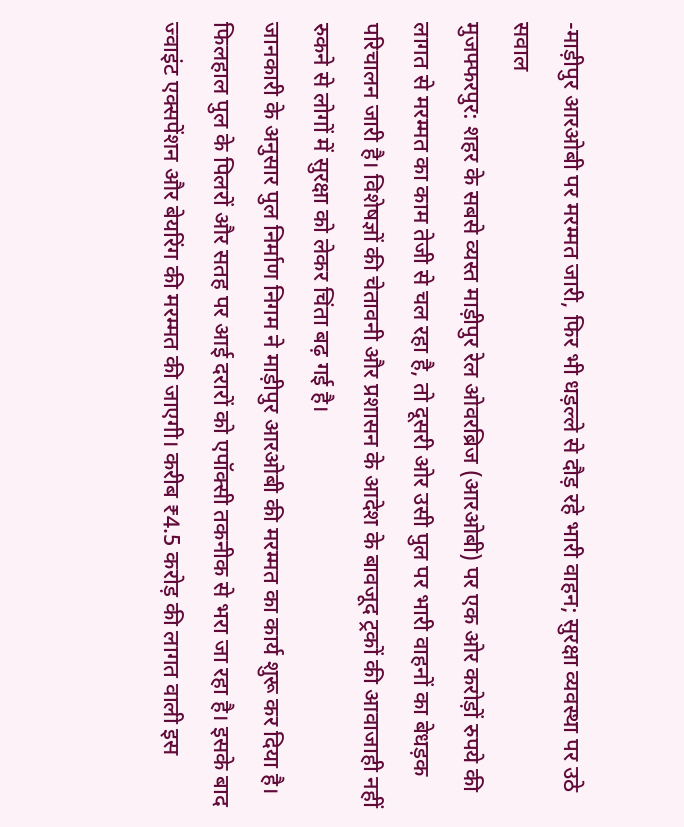-माड़ीपुर आरओबी पर मरम्मत जारी, फिर भी धड़ल्ले से दौड़ रहे भारी वाहन; सुरक्षा व्यवस्था पर उठे सवाल
मुजफ्फरपुर: शहर के सबसे व्यस्त माड़ीपुर रेल ओवरब्रिज (आरओबी) पर एक ओर करोड़ों रुपये की लागत से मरम्मत का काम तेजी से चल रहा है, तो दूसरी ओर उसी पुल पर भारी वाहनों का बेधड़क परिचालन जारी है। विशेषज्ञों की चेतावनी और प्रशासन के आदेश के बावजूद ट्रकों की आवाजाही नहीं रुकने से लोगों में सुरक्षा को लेकर चिंता बढ़ गई है।
जानकारी के अनुसार पुल निर्माण निगम ने माड़ीपुर आरओबी की मरम्मत का कार्य शुरू कर दिया है। फिलहाल पुल के पिलरों और सतह पर आई दरारों को एपॉक्सी तकनीक से भरा जा रहा है। इसके बाद ज्वाइंट एक्सपेंशन और बेयरिंग की मरम्मत की जाएगी। करीब ₹4.5 करोड़ की लागत वाली इस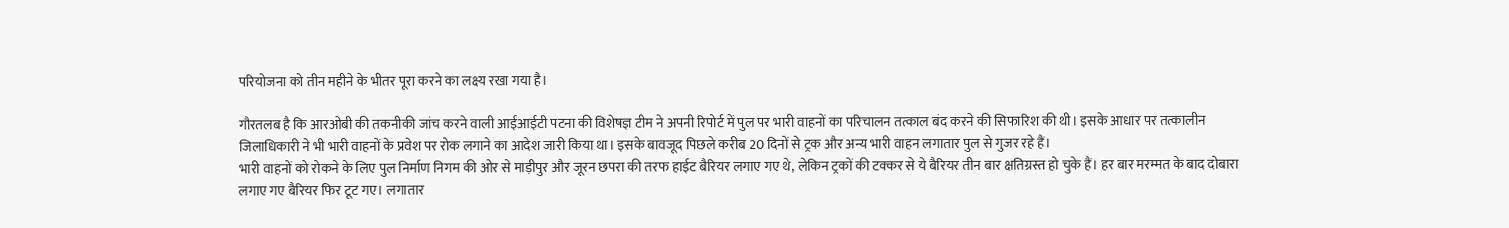परियोजना को तीन महीने के भीतर पूरा करने का लक्ष्य रखा गया है।

गौरतलब है कि आरओबी की तकनीकी जांच करने वाली आईआईटी पटना की विशेषज्ञ टीम ने अपनी रिपोर्ट में पुल पर भारी वाहनों का परिचालन तत्काल बंद करने की सिफारिश की थी। इसके आधार पर तत्कालीन जिलाधिकारी ने भी भारी वाहनों के प्रवेश पर रोक लगाने का आदेश जारी किया था। इसके बावजूद पिछले करीब 20 दिनों से ट्रक और अन्य भारी वाहन लगातार पुल से गुजर रहे हैं।
भारी वाहनों को रोकने के लिए पुल निर्माण निगम की ओर से माड़ीपुर और जूरन छपरा की तरफ हाईट बैरियर लगाए गए थे, लेकिन ट्रकों की टक्कर से ये बैरियर तीन बार क्षतिग्रस्त हो चुके हैं। हर बार मरम्मत के बाद दोबारा लगाए गए बैरियर फिर टूट गए। लगातार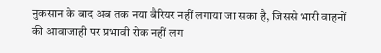नुकसान के बाद अब तक नया बैरियर नहीं लगाया जा सका है, जिससे भारी वाहनों की आवाजाही पर प्रभावी रोक नहीं लग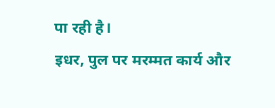पा रही है।
इधर, पुल पर मरम्मत कार्य और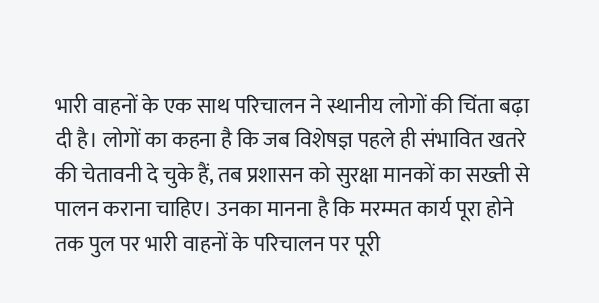भारी वाहनों के एक साथ परिचालन ने स्थानीय लोगों की चिंता बढ़ा दी है। लोगों का कहना है कि जब विशेषज्ञ पहले ही संभावित खतरे की चेतावनी दे चुके हैं, तब प्रशासन को सुरक्षा मानकों का सख्ती से पालन कराना चाहिए। उनका मानना है कि मरम्मत कार्य पूरा होने तक पुल पर भारी वाहनों के परिचालन पर पूरी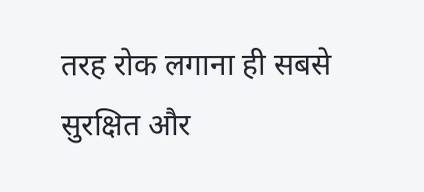तरह रोक लगाना ही सबसे सुरक्षित और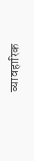व्यावहारिक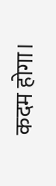कदम होगा।